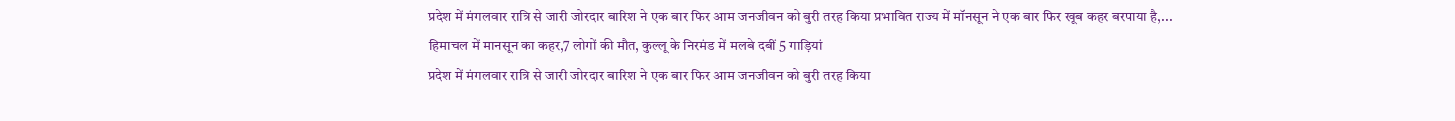प्रदेश में मंगलवार रात्रि से जारी जोरदार बारिश ने एक बार फिर आम जनजीवन को बुरी तरह किया प्रभावित राज्य में मॉनसून ने एक बार फिर खूब कहर बरपाया है,...
हिमाचल में मानसून का कहर,7 लोगों की मौत, कुल्लू के निरमंड में मलबे दबीं 5 गाड़ियां
प्रदेश में मंगलवार रात्रि से जारी जोरदार बारिश ने एक बार फिर आम जनजीवन को बुरी तरह किया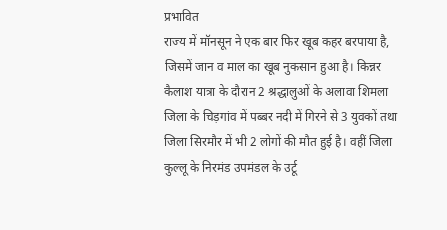प्रभावित
राज्य में मॉनसून ने एक बार फिर खूब कहर बरपाया है, जिसमें जान व माल का खूब नुकसान हुआ है। किन्नर कैलाश यात्रा के दौरान 2 श्रद्धालुओं के अलावा शिमला जिला के चिड़गांव में पब्बर नदी में गिरने से 3 युवकों तथा जिला सिरमौर में भी 2 लोगों की मौत हुई है। वहीं जिला कुल्लू के निरमंड उपमंडल के उर्टू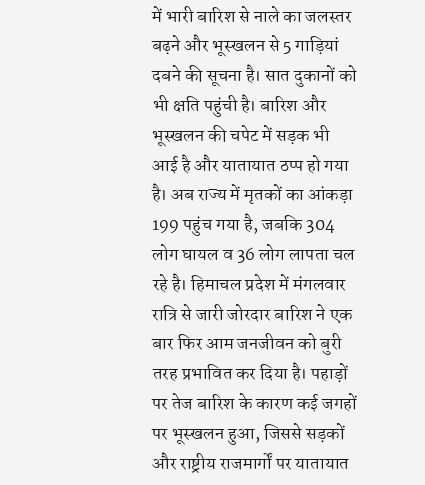में भारी बारिश से नाले का जलस्तर बढ़ने और भूस्खलन से 5 गाड़ियां दबने की सूचना है। सात दुकानों को भी क्षति पहुंची है। बारिश और भूस्खलन की चपेट में सड़क भी आई है और यातायात ठप्प हो गया है। अब राज्य में मृतकों का आंकड़ा 199 पहुंच गया है, जबकि 304 लोग घायल व 36 लोग लापता चल रहे है। हिमाचल प्रदेश में मंगलवार रात्रि से जारी जोरदार बारिश ने एक बार फिर आम जनजीवन को बुरी तरह प्रभावित कर दिया है। पहाड़ों पर तेज बारिश के कारण कई जगहों पर भूस्खलन हुआ, जिससे सड़कों और राष्ट्रीय राजमार्गों पर यातायात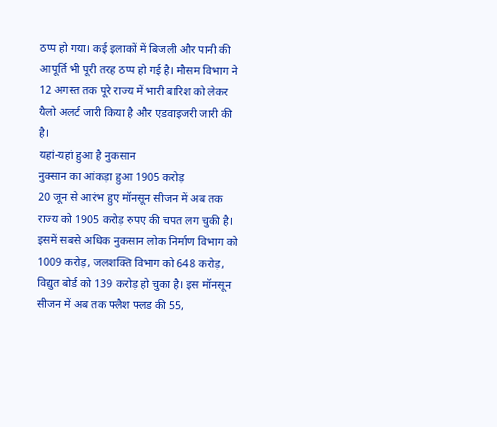ठप्प हो गया। कई इलाकों में बिजली और पानी की आपूर्ति भी पूरी तरह ठप्प हो गई है। मौसम विभाग ने 12 अगस्त तक पूरे राज्य में भारी बारिश को लेकर यैलो अलर्ट जारी किया है और एडवाइजरी जारी की है।
यहां-यहां हुआ है नुकसान
नुक्सान का आंकड़ा हुआ 1905 करोड़
20 जून से आरंभ हुए मॉनसून सीजन में अब तक राज्य को 1905 करोड़ रुपए की चपत लग चुकी है। इसमें सबसे अधिक नुकसान लोक निर्माण विभाग को 1009 करोड़, जलशक्ति विभाग को 648 करोड़, विद्युत बोर्ड को 139 करोड़ हो चुका है। इस मॉनसून सीजन में अब तक फ्लैश फ्लड की 55,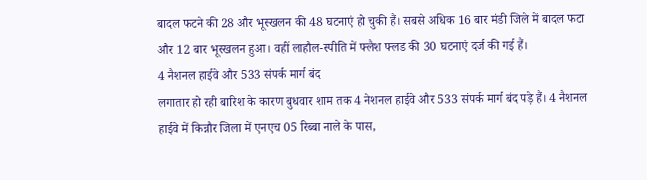बादल फटने की 28 और भूस्खलन की 48 घटनाएं हो चुकी हैं। सबसे अधिक 16 बार मंडी जिले में बादल फटा और 12 बार भूस्खलन हुआ। वहीं लाहौल-स्पीति में फ्लैश फ्लड की 30 घटनाएं दर्ज की गई हैं।
4 नैशनल हाईवे और 533 संपर्क मार्ग बंद
लगातार हो रही बारिश के कारण बुधवार शाम तक 4 नेशनल हाईवे और 533 संपर्क मार्ग बंद पड़े हैं। 4 नैशनल हाईवे में किन्नौर जिला में एनएच 05 रिब्बा नाले के पास,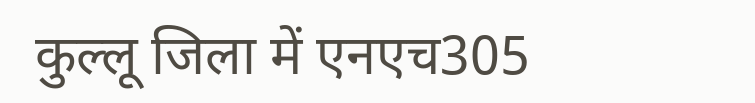कुल्लू जिला में एनएच305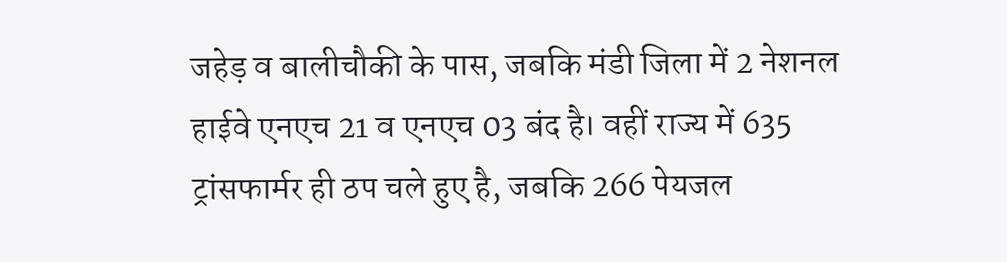जहेड़ व बालीचौकी के पास, जबकि मंडी जिला में 2 नेशनल हाईवे एनएच 21 व एनएच 03 बंद है। वहीं राज्य में 635 ट्रांसफार्मर ही ठप चले हुए है, जबकि 266 पेयजल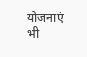योजनाएं भी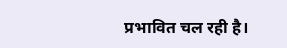प्रभावित चल रही है।